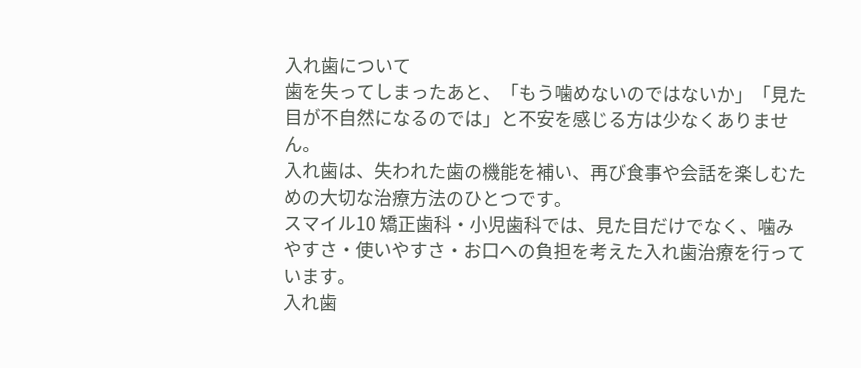入れ歯について
歯を失ってしまったあと、「もう噛めないのではないか」「見た目が不自然になるのでは」と不安を感じる方は少なくありません。
入れ歯は、失われた歯の機能を補い、再び食事や会話を楽しむための大切な治療方法のひとつです。
スマイル10 矯正歯科・小児歯科では、見た目だけでなく、噛みやすさ・使いやすさ・お口への負担を考えた入れ歯治療を行っています。
入れ歯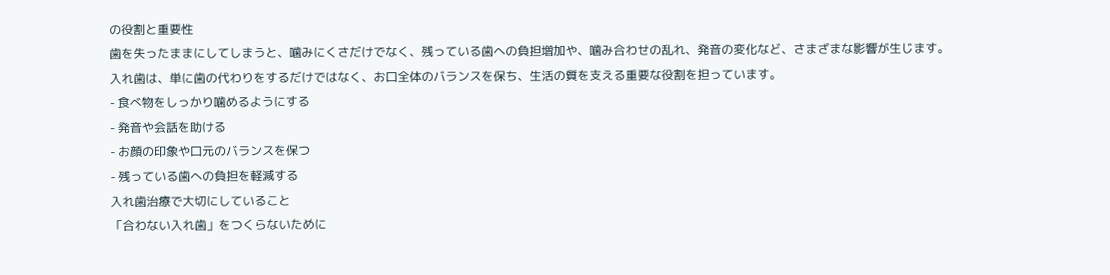の役割と重要性
歯を失ったままにしてしまうと、噛みにくさだけでなく、残っている歯への負担増加や、噛み合わせの乱れ、発音の変化など、さまざまな影響が生じます。
入れ歯は、単に歯の代わりをするだけではなく、お口全体のバランスを保ち、生活の質を支える重要な役割を担っています。
- 食べ物をしっかり噛めるようにする
- 発音や会話を助ける
- お顔の印象や口元のバランスを保つ
- 残っている歯への負担を軽減する
入れ歯治療で大切にしていること
「合わない入れ歯」をつくらないために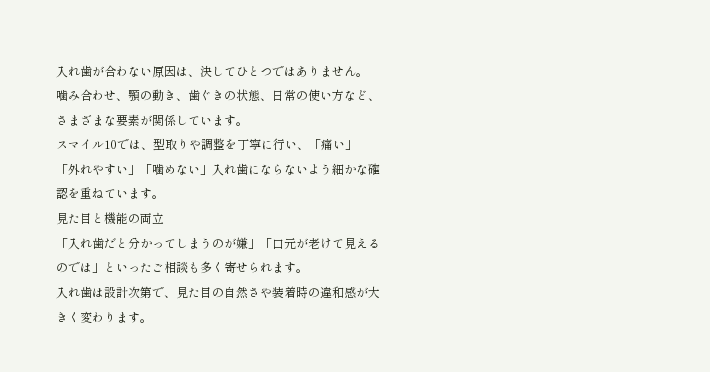入れ歯が合わない原因は、決してひとつではありません。
噛み合わせ、顎の動き、歯ぐきの状態、日常の使い方など、さまざまな要素が関係しています。
スマイル10では、型取りや調整を丁寧に行い、「痛い」「外れやすい」「噛めない」入れ歯にならないよう細かな確認を重ねています。
見た目と機能の両立
「入れ歯だと分かってしまうのが嫌」「口元が老けて見えるのでは」といったご相談も多く寄せられます。
入れ歯は設計次第で、見た目の自然さや装着時の違和感が大きく変わります。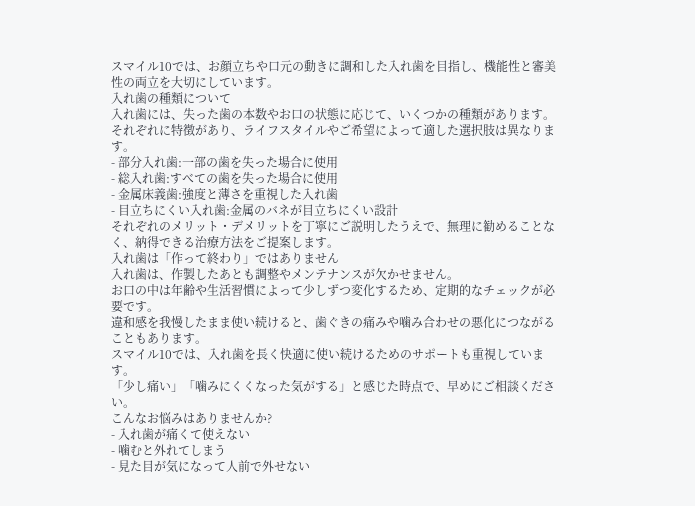スマイル10では、お顔立ちや口元の動きに調和した入れ歯を目指し、機能性と審美性の両立を大切にしています。
入れ歯の種類について
入れ歯には、失った歯の本数やお口の状態に応じて、いくつかの種類があります。
それぞれに特徴があり、ライフスタイルやご希望によって適した選択肢は異なります。
- 部分入れ歯:一部の歯を失った場合に使用
- 総入れ歯:すべての歯を失った場合に使用
- 金属床義歯:強度と薄さを重視した入れ歯
- 目立ちにくい入れ歯:金属のバネが目立ちにくい設計
それぞれのメリット・デメリットを丁寧にご説明したうえで、無理に勧めることなく、納得できる治療方法をご提案します。
入れ歯は「作って終わり」ではありません
入れ歯は、作製したあとも調整やメンテナンスが欠かせません。
お口の中は年齢や生活習慣によって少しずつ変化するため、定期的なチェックが必要です。
違和感を我慢したまま使い続けると、歯ぐきの痛みや噛み合わせの悪化につながることもあります。
スマイル10では、入れ歯を長く快適に使い続けるためのサポートも重視しています。
「少し痛い」「噛みにくくなった気がする」と感じた時点で、早めにご相談ください。
こんなお悩みはありませんか?
- 入れ歯が痛くて使えない
- 噛むと外れてしまう
- 見た目が気になって人前で外せない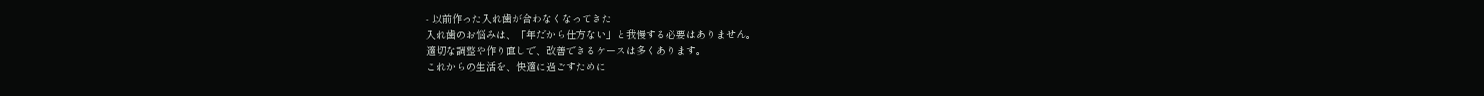- 以前作った入れ歯が合わなくなってきた
入れ歯のお悩みは、「年だから仕方ない」と我慢する必要はありません。
適切な調整や作り直しで、改善できるケースは多くあります。
これからの生活を、快適に過ごすために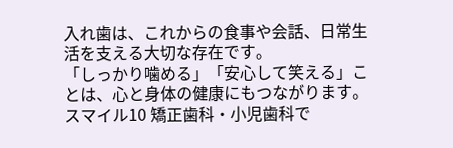入れ歯は、これからの食事や会話、日常生活を支える大切な存在です。
「しっかり噛める」「安心して笑える」ことは、心と身体の健康にもつながります。
スマイル10 矯正歯科・小児歯科で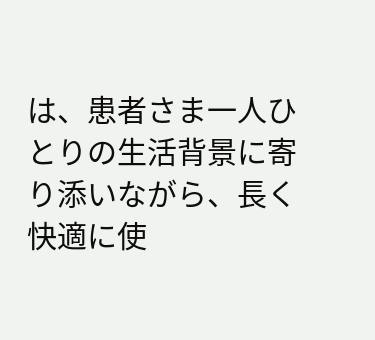は、患者さま一人ひとりの生活背景に寄り添いながら、長く快適に使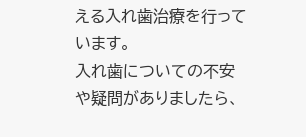える入れ歯治療を行っています。
入れ歯についての不安や疑問がありましたら、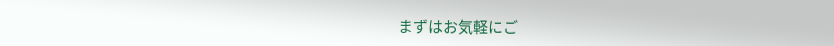まずはお気軽にご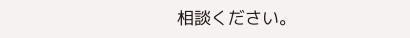相談ください。